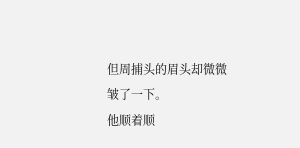但周捕头的眉头却微微皱了一下。
他顺着顺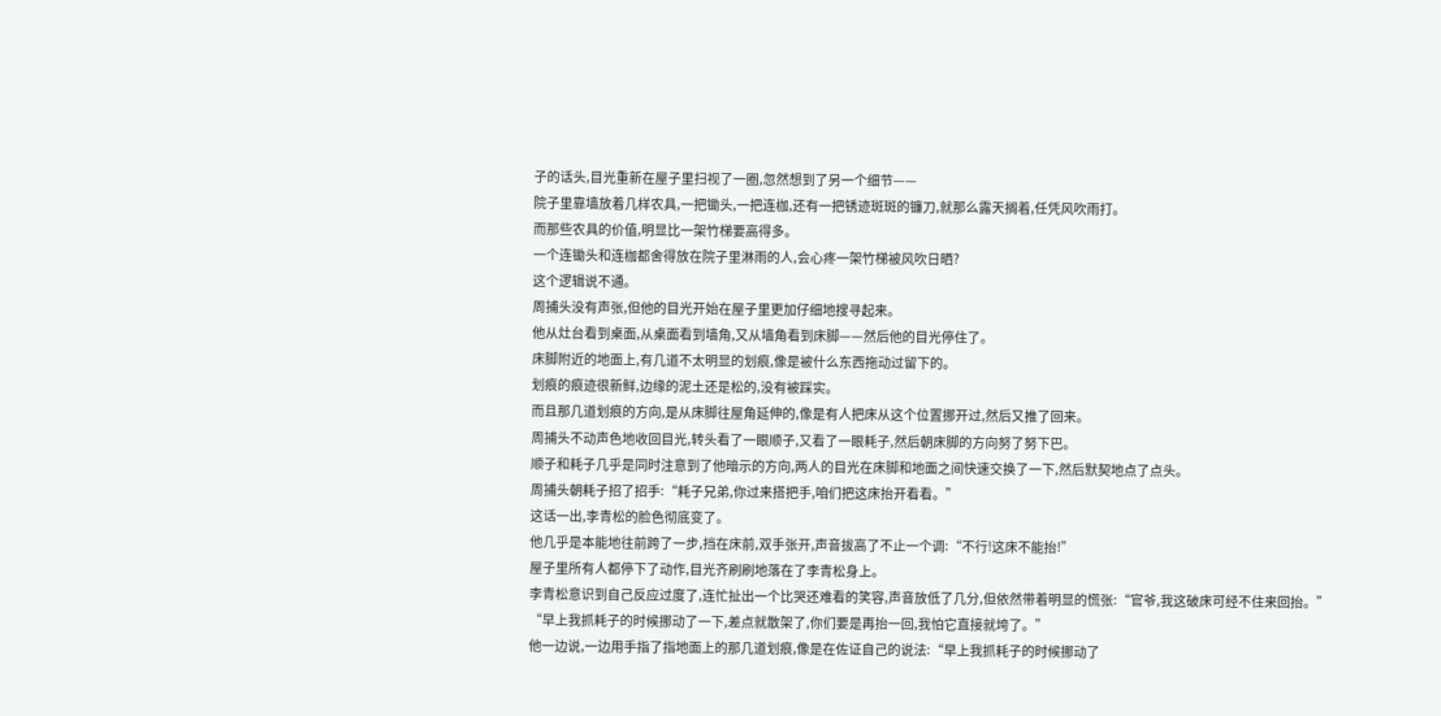子的话头,目光重新在屋子里扫视了一圈,忽然想到了另一个细节——
院子里靠墙放着几样农具,一把锄头,一把连枷,还有一把锈迹斑斑的镰刀,就那么露天搁着,任凭风吹雨打。
而那些农具的价值,明显比一架竹梯要高得多。
一个连锄头和连枷都舍得放在院子里淋雨的人,会心疼一架竹梯被风吹日晒?
这个逻辑说不通。
周捕头没有声张,但他的目光开始在屋子里更加仔细地搜寻起来。
他从灶台看到桌面,从桌面看到墙角,又从墙角看到床脚——然后他的目光停住了。
床脚附近的地面上,有几道不太明显的划痕,像是被什么东西拖动过留下的。
划痕的痕迹很新鲜,边缘的泥土还是松的,没有被踩实。
而且那几道划痕的方向,是从床脚往屋角延伸的,像是有人把床从这个位置挪开过,然后又推了回来。
周捕头不动声色地收回目光,转头看了一眼顺子,又看了一眼耗子,然后朝床脚的方向努了努下巴。
顺子和耗子几乎是同时注意到了他暗示的方向,两人的目光在床脚和地面之间快速交换了一下,然后默契地点了点头。
周捕头朝耗子招了招手:“耗子兄弟,你过来搭把手,咱们把这床抬开看看。”
这话一出,李青松的脸色彻底变了。
他几乎是本能地往前跨了一步,挡在床前,双手张开,声音拔高了不止一个调:“不行!这床不能抬!”
屋子里所有人都停下了动作,目光齐刷刷地落在了李青松身上。
李青松意识到自己反应过度了,连忙扯出一个比哭还难看的笑容,声音放低了几分,但依然带着明显的慌张:“官爷,我这破床可经不住来回抬。”
“早上我抓耗子的时候挪动了一下,差点就散架了,你们要是再抬一回,我怕它直接就垮了。”
他一边说,一边用手指了指地面上的那几道划痕,像是在佐证自己的说法:“早上我抓耗子的时候挪动了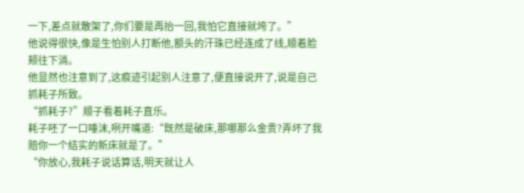一下,差点就散架了,你们要是再抬一回,我怕它直接就垮了。”
他说得很快,像是生怕别人打断他,额头的汗珠已经连成了线,顺着脸颊往下淌。
他显然也注意到了,这痕迹引起别人注意了,便直接说开了,说是自己抓耗子所致。
“抓耗子?”顺子看着耗子直乐。
耗子呸了一口唾沫,咧开嘴道:“既然是破床,那哪那么金贵?弄坏了我赔你一个结实的新床就是了。”
“你放心,我耗子说话算话,明天就让人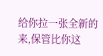给你拉一张全新的来,保管比你这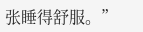张睡得舒服。”